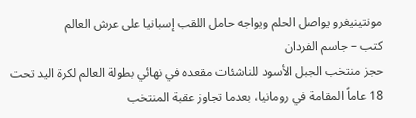مونتينيغرو يواصل الحلم ويواجه حامل اللقب إسبانيا على عرش العالم
كتب – جاسم الفردان
حجز منتخب الجبل الأسود للناشئات مقعده في نهائي بطولة العالم لكرة اليد تحت 18 عاماً المقامة في رومانيا، بعدما تجاوز عقبة المنتخب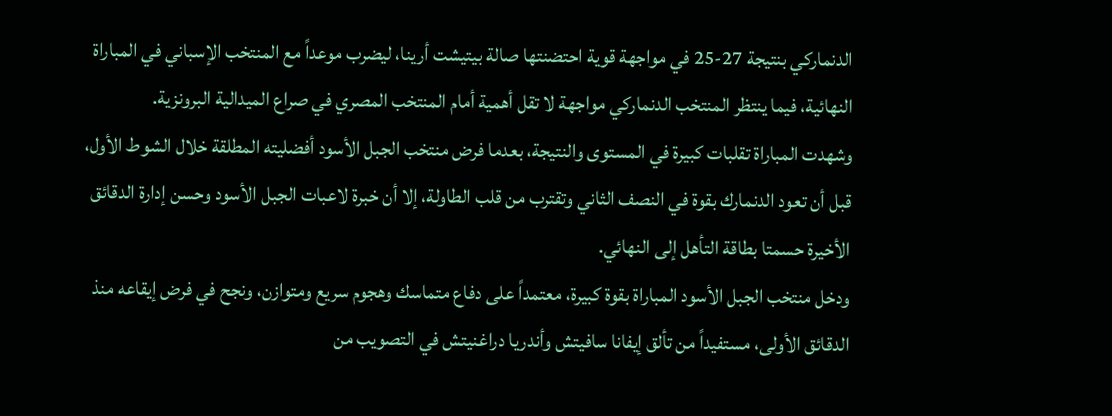الدنماركي بنتيجة 27-25 في مواجهة قوية احتضنتها صالة بيتيشت أرينا، ليضرب موعداً مع المنتخب الإسباني في المباراة النهائية، فيما ينتظر المنتخب الدنماركي مواجهة لا تقل أهمية أمام المنتخب المصري في صراع الميدالية البرونزية.
وشهدت المباراة تقلبات كبيرة في المستوى والنتيجة، بعدما فرض منتخب الجبل الأسود أفضليته المطلقة خلال الشوط الأول، قبل أن تعود الدنمارك بقوة في النصف الثاني وتقترب من قلب الطاولة، إلا أن خبرة لاعبات الجبل الأسود وحسن إدارة الدقائق الأخيرة حسمتا بطاقة التأهل إلى النهائي.
ودخل منتخب الجبل الأسود المباراة بقوة كبيرة، معتمداً على دفاع متماسك وهجوم سريع ومتوازن، ونجح في فرض إيقاعه منذ الدقائق الأولى، مستفيداً من تألق إيفانا سافيتش وأندريا دراغنيتش في التصويب من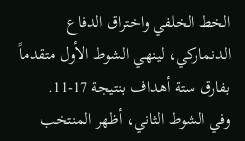الخط الخلفي واختراق الدفاع الدنماركي، لينهي الشوط الأول متقدماً بفارق ستة أهداف بنتيجة 17-11.
وفي الشوط الثاني، أظهر المنتخب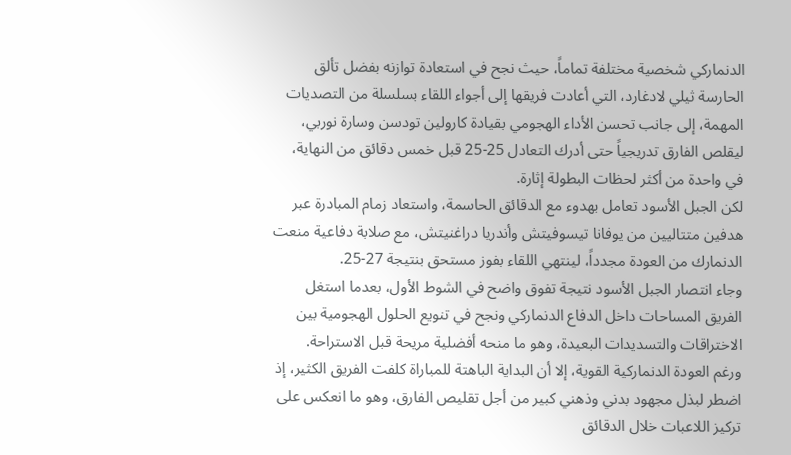الدنماركي شخصية مختلفة تماماً، حيث نجح في استعادة توازنه بفضل تألق الحارسة ثيلي لادغارد، التي أعادت فريقها إلى أجواء اللقاء بسلسلة من التصديات المهمة، إلى جانب تحسن الأداء الهجومي بقيادة كارولين تودسن وسارة نوربي، ليقلص الفارق تدريجياً حتى أدرك التعادل 25-25 قبل خمس دقائق من النهاية، في واحدة من أكثر لحظات البطولة إثارة.
لكن الجبل الأسود تعامل بهدوء مع الدقائق الحاسمة، واستعاد زمام المبادرة عبر هدفين متتاليين من يوفانا تيسوفيتش وأندريا دراغنيتش، مع صلابة دفاعية منعت الدنمارك من العودة مجدداً، لينتهي اللقاء بفوز مستحق بنتيجة 27-25.
وجاء انتصار الجبل الأسود نتيجة تفوق واضح في الشوط الأول، بعدما استغل الفريق المساحات داخل الدفاع الدنماركي ونجح في تنويع الحلول الهجومية بين الاختراقات والتسديدات البعيدة، وهو ما منحه أفضلية مريحة قبل الاستراحة.
ورغم العودة الدنماركية القوية، إلا أن البداية الباهتة للمباراة كلفت الفريق الكثير، إذ اضطر لبذل مجهود بدني وذهني كبير من أجل تقليص الفارق، وهو ما انعكس على تركيز اللاعبات خلال الدقائق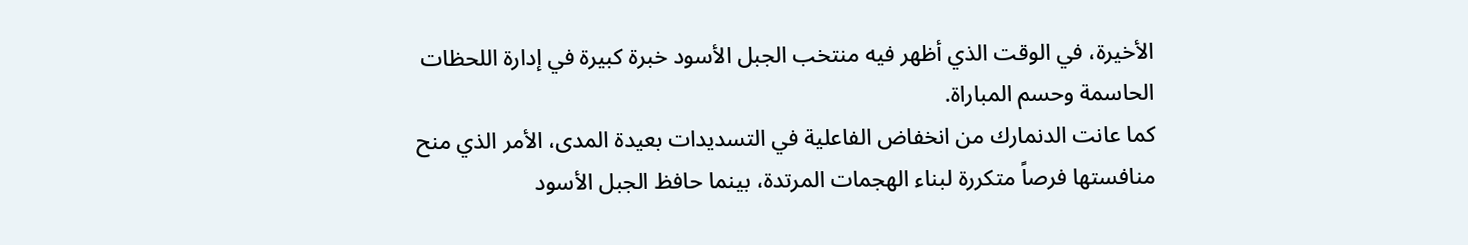الأخيرة، في الوقت الذي أظهر فيه منتخب الجبل الأسود خبرة كبيرة في إدارة اللحظات الحاسمة وحسم المباراة.
كما عانت الدنمارك من انخفاض الفاعلية في التسديدات بعيدة المدى، الأمر الذي منح منافستها فرصاً متكررة لبناء الهجمات المرتدة، بينما حافظ الجبل الأسود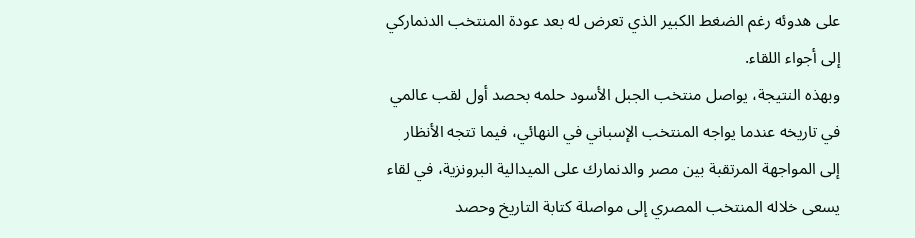على هدوئه رغم الضغط الكبير الذي تعرض له بعد عودة المنتخب الدنماركي إلى أجواء اللقاء.
وبهذه النتيجة، يواصل منتخب الجبل الأسود حلمه بحصد أول لقب عالمي في تاريخه عندما يواجه المنتخب الإسباني في النهائي، فيما تتجه الأنظار إلى المواجهة المرتقبة بين مصر والدنمارك على الميدالية البرونزية، في لقاء يسعى خلاله المنتخب المصري إلى مواصلة كتابة التاريخ وحصد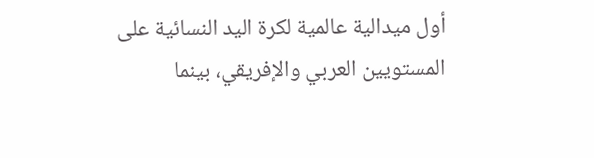أول ميدالية عالمية لكرة اليد النسائية على المستويين العربي والإفريقي، بينما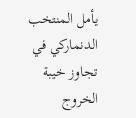يأمل المنتخب الدنماركي في تجاوز خيبة الخروج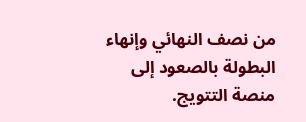من نصف النهائي وإنهاء البطولة بالصعود إلى منصة التتويج.